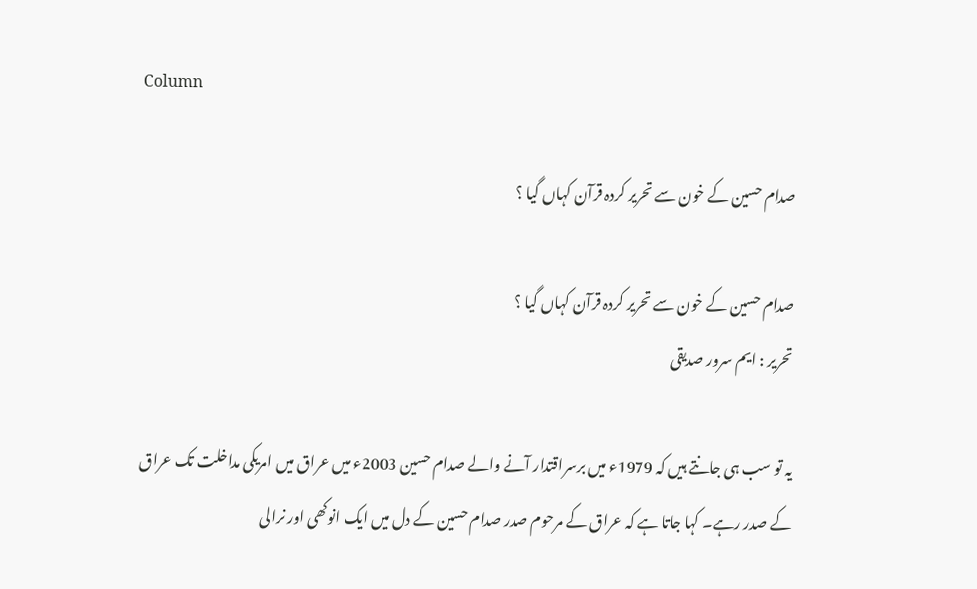Column

صدام حسین کے خون سے تحریر کردہ قرآن کہاں گیا ؟

صدام حسین کے خون سے تحریر کردہ قرآن کہاں گیا ؟
تحریر : ایم سرور صدیقی

یہ تو سب ہی جانتے ہیں کہ 1979ء میں برسراقتدار آنے والے صدام حسین 2003ء میں عراق میں امریکی مداخلت تک عراق کے صدر رہے۔ کہا جاتا ہے کہ عراق کے مرحوم صدر صدام حسین کے دل میں ایک انوکھی اور نرالی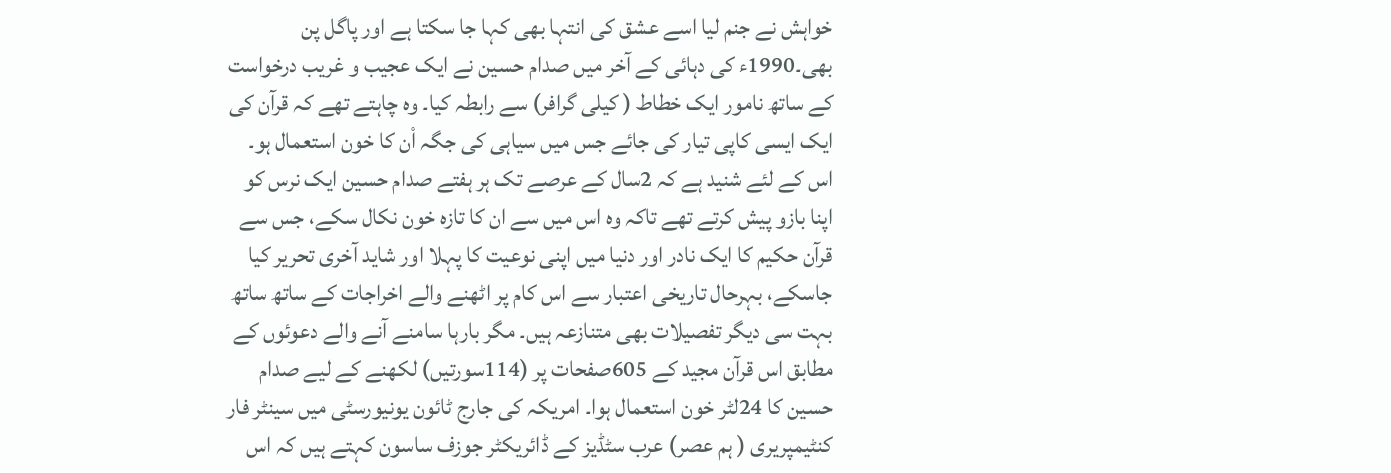خواہش نے جنم لیا اسے عشق کی انتہا بھی کہا جا سکتا ہے اور پاگل پن بھی۔1990ء کی دہائی کے آخر میں صدام حسین نے ایک عجیب و غریب درخواست کے ساتھ نامور ایک خطاط ( کیلی گرافر) سے رابطہ کیا۔ وہ چاہتے تھے کہ قرآن کی ایک ایسی کاپی تیار کی جائے جس میں سیاہی کی جگہ اْن کا خون استعمال ہو۔ اس کے لئے شنید ہے کہ 2سال کے عرصے تک ہر ہفتے صدام حسین ایک نرس کو اپنا بازو پیش کرتے تھے تاکہ وہ اس میں سے ان کا تازہ خون نکال سکے، جس سے قرآن حکیم کا ایک نادر اور دنیا میں اپنی نوعیت کا پہلا اور شاید آخری تحریر کیا جاسکے، بہرحال تاریخی اعتبار سے اس کام پر اٹھنے والے اخراجات کے ساتھ ساتھ بہت سی دیگر تفصیلات بھی متنازعہ ہیں۔ مگر بارہا سامنے آنے والے دعوئوں کے مطابق اس قرآن مجید کے 605صفحات پر (114سورتیں) لکھنے کے لیے صدام حسین کا 24لٹر خون استعمال ہوا۔ امریکہ کی جارج ٹائون یونیورسٹی میں سینٹر فار کنٹیمپریری ( ہم عصر) عرب سٹڈیز کے ڈائریکٹر جوزف ساسون کہتے ہیں کہ اس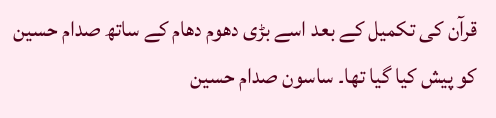قرآن کی تکمیل کے بعد اسے بڑی دھوم دھام کے ساتھ صدام حسین کو پیش کیا گیا تھا۔ ساسون صدام حسین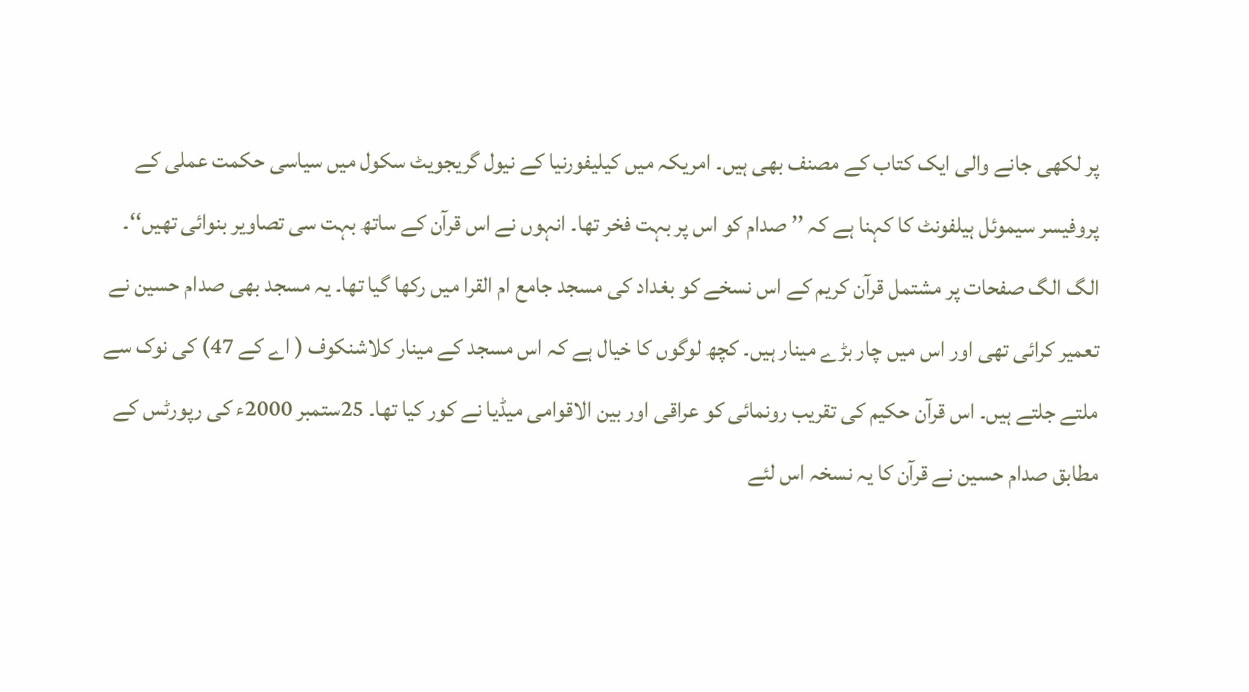پر لکھی جانے والی ایک کتاب کے مصنف بھی ہیں۔ امریکہ میں کیلیفورنیا کے نیول گریجویٹ سکول میں سیاسی حکمت عملی کے پروفیسر سیموئل ہیلفونٹ کا کہنا ہے کہ ’’ صدام کو اس پر بہت فخر تھا۔ انہوں نے اس قرآن کے ساتھ بہت سی تصاویر بنوائی تھیں‘‘۔
الگ الگ صفحات پر مشتمل قرآن کریم کے اس نسخے کو بغداد کی مسجد جامع ام القرا میں رکھا گیا تھا۔ یہ مسجد بھی صدام حسین نے تعمیر کرائی تھی اور اس میں چار بڑے مینار ہیں۔ کچھ لوگوں کا خیال ہے کہ اس مسجد کے مینار کلاشنکوف ( اے کے 47) کی نوک سے ملتے جلتے ہیں۔ اس قرآن حکیم کی تقریب رونمائی کو عراقی اور بین الاقوامی میڈیا نے کور کیا تھا۔ 25ستمبر 2000ء کی رپورٹس کے مطابق صدام حسین نے قرآن کا یہ نسخہ اس لئے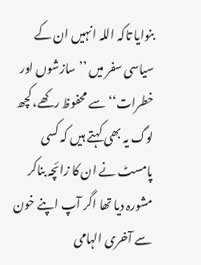بنوایا تاکہ اللہ انہیں ان کے سیاسی سفر میں ’’ سازشوں اور خطرات‘‘ سے محفوظ رکھے، کچھ لوگ یہ بھی کہتے ہیں کہ کسی پامسٹ نے ان کا زائچہ بناکر مشورہ دیا تھا اگر آپ اپنے خون سے آخری الہامی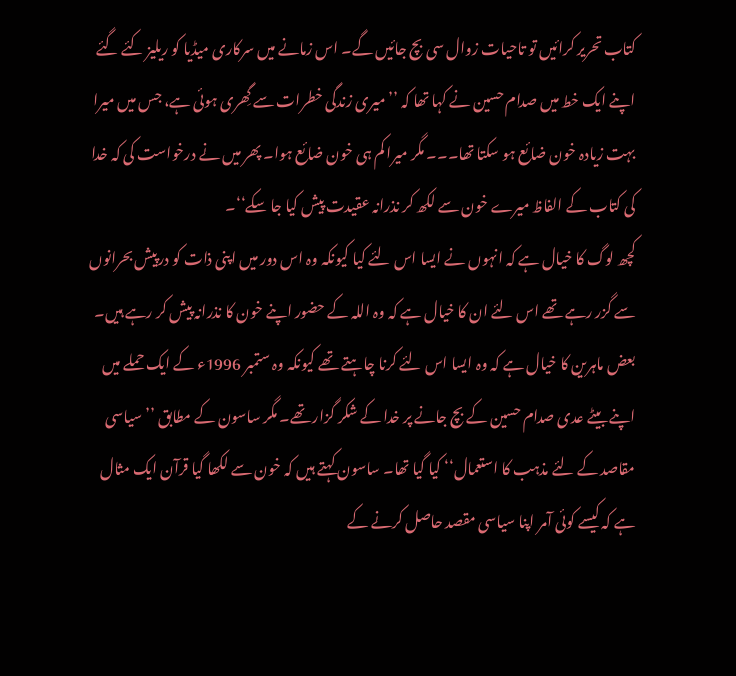کتاب تحریر کرائیں تو تاحیات زوال سی بچ جائیں گے۔ اس زمانے میں سرکاری میڈیا کو ریلیز کئے گئے اپنے ایک خط میں صدام حسین نے کہا تھا کہ ’’ میری زندگی خطرات سے گِھری ہوئی ہے، جس میں میرا بہت زیادہ خون ضائع ہو سکتا تھا۔۔۔ مگر میرا کم ہی خون ضائع ہوا۔ پھر میں نے درخواست کی کہ خدا کی کتاب کے الفاظ میرے خون سے لکھ کر نذرانہ عقیدت پیش کیا جا سکے‘‘۔
کچھ لوگ کا خیال ہے کہ انہوں نے ایسا اس لئے کیا کیونکہ وہ اس دور میں اپنی ذات کو درپیش بحرانوں سے گزر رہے تھے اس لئے ان کا خیال ہے کہ وہ اللہ کے حضور اپنے خون کا نذرانہ پیش کر رہے ہیں۔ بعض ماہرین کا خیال ہے کہ وہ ایسا اس لئے کرنا چاہتے تھے کیونکہ وہ ستمبر 1996ء کے ایک حملے میں اپنے بیٹے عدی صدام حسین کے بچ جانے پر خدا کے شکر گزار تھے۔ مگر ساسون کے مطابق ’’ سیاسی مقاصد کے لئے مذہب کا استعمال‘‘ کیا گیا تھا۔ ساسون کہتے ہیں کہ خون سے لکھا گیا قرآن ایک مثال ہے کہ کیسے کوئی آمر اپنا سیاسی مقصد حاصل کرنے کے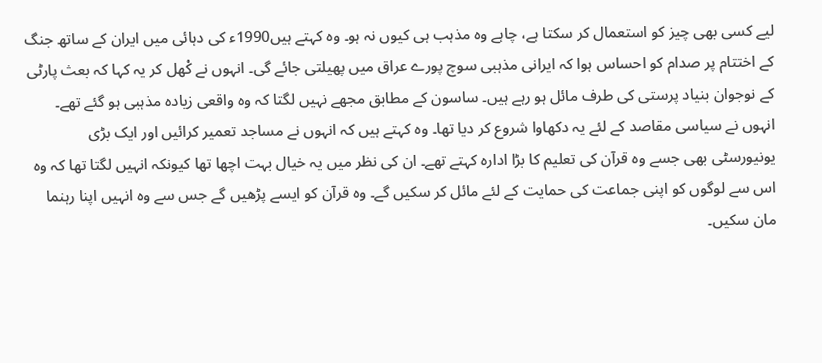لیے کسی بھی چیز کو استعمال کر سکتا ہے، چاہے وہ مذہب ہی کیوں نہ ہو۔ وہ کہتے ہیں1990ء کی دہائی میں ایران کے ساتھ جنگ کے اختتام پر صدام کو احساس ہوا کہ ایرانی مذہبی سوچ پورے عراق میں پھیلتی جائے گی۔ انہوں نے کْھل کر یہ کہا کہ بعث پارٹی کے نوجوان بنیاد پرستی کی طرف مائل ہو رہے ہیں۔ ساسون کے مطابق مجھے نہیں لگتا کہ وہ واقعی زیادہ مذہبی ہو گئے تھے۔ انہوں نے سیاسی مقاصد کے لئے یہ دکھاوا شروع کر دیا تھا۔ وہ کہتے ہیں کہ انہوں نے مساجد تعمیر کرائیں اور ایک بڑی یونیورسٹی بھی جسے وہ قرآن کی تعلیم کا بڑا ادارہ کہتے تھے۔ ان کی نظر میں یہ خیال بہت اچھا تھا کیونکہ انہیں لگتا تھا کہ وہ اس سے لوگوں کو اپنی جماعت کی حمایت کے لئے مائل کر سکیں گے۔ وہ قرآن کو ایسے پڑھیں گے جس سے وہ انہیں اپنا رہنما مان سکیں۔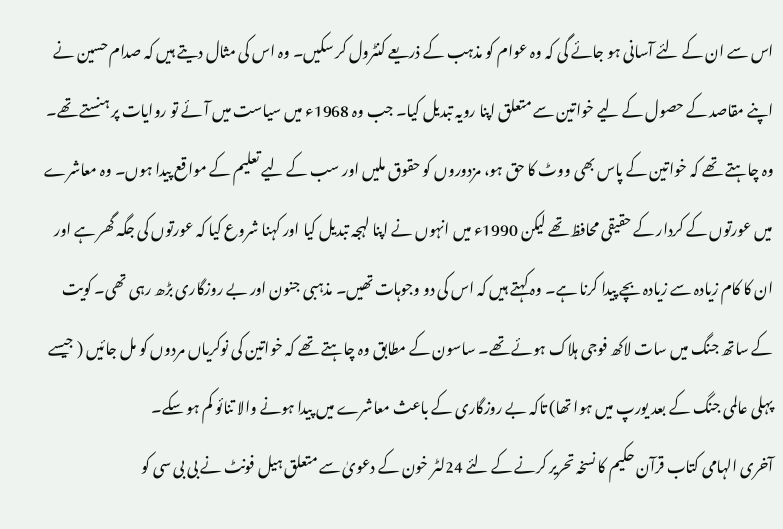اس سے ان کے لئے آسانی ہو جائے گی کہ وہ عوام کو مذہب کے ذریعے کنٹرول کر سکیں۔ وہ اس کی مثال دیتے ہیں کہ صدام حسین نے اپنے مقاصد کے حصول کے لیے خواتین سے متعلق اپنا رویہ تبدیل کیا۔ جب وہ 1968ء میں سیاست میں آئے تو روایات پر ہنستے تھے۔ وہ چاہتے تھے کہ خواتین کے پاس بھی ووٹ کا حق ہو، مزدوروں کو حقوق ملیں اور سب کے لیے تعلیم کے مواقع پیدا ہوں۔ وہ معاشرے میں عورتوں کے کردار کے حقیقی محافظ تھے لیکن 1990ء میں انہوں نے اپنا لہجہ تبدیل کیا اور کہنا شروع کیا کہ عورتوں کی جگہ گھر ہے اور ان کا کام زیادہ سے زیادہ بچے پیدا کرنا ہے۔ وہ کہتے ہیں کہ اس کی دو وجوہات تھیں۔ مذہبی جنون اور بے روزگاری بڑھ رہی تھی۔ کویت کے ساتھ جنگ میں سات لاکھ فوجی ہلاک ہوئے تھے۔ ساسون کے مطابق وہ چاہتے تھے کہ خواتین کی نوکریاں مردوں کو مل جائیں ( جیسے پہلی عالمی جنگ کے بعد یورپ میں ہوا تھا) تاکہ بے روزگاری کے باعث معاشرے میں پیدا ہونے والا تنائو کم ہو سکے۔
آخری الہامی کتاب قرآن حکیم کا نسخہ تحریر کرنے کے لئے 24لٹر خون کے دعویٰ سے متعلق ہیل فونٹ نے بی بی سی کو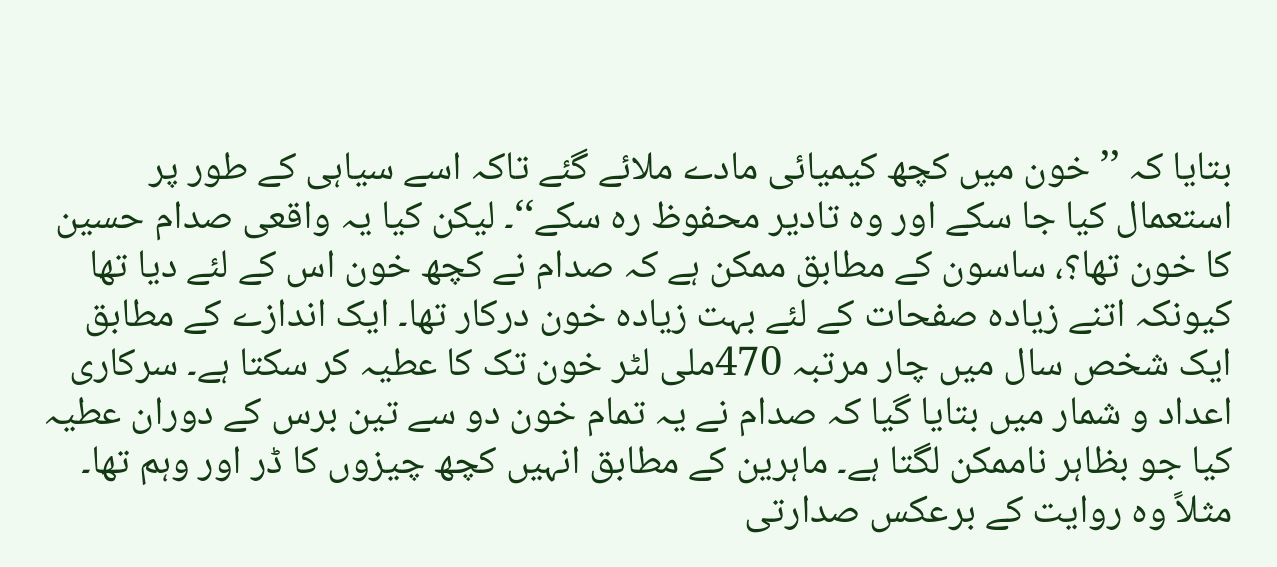بتایا کہ ’’ خون میں کچھ کیمیائی مادے ملائے گئے تاکہ اسے سیاہی کے طور پر استعمال کیا جا سکے اور وہ تادیر محفوظ رہ سکے‘‘۔ لیکن کیا یہ واقعی صدام حسین کا خون تھا؟، ساسون کے مطابق ممکن ہے کہ صدام نے کچھ خون اس کے لئے دیا تھا کیونکہ اتنے زیادہ صفحات کے لئے بہت زیادہ خون درکار تھا۔ ایک اندازے کے مطابق ایک شخص سال میں چار مرتبہ 470ملی لٹر خون تک کا عطیہ کر سکتا ہے۔ سرکاری اعداد و شمار میں بتایا گیا کہ صدام نے یہ تمام خون دو سے تین برس کے دوران عطیہ کیا جو بظاہر ناممکن لگتا ہے۔ ماہرین کے مطابق انہیں کچھ چیزوں کا ڈر اور وہم تھا۔ مثلاً وہ روایت کے برعکس صدارتی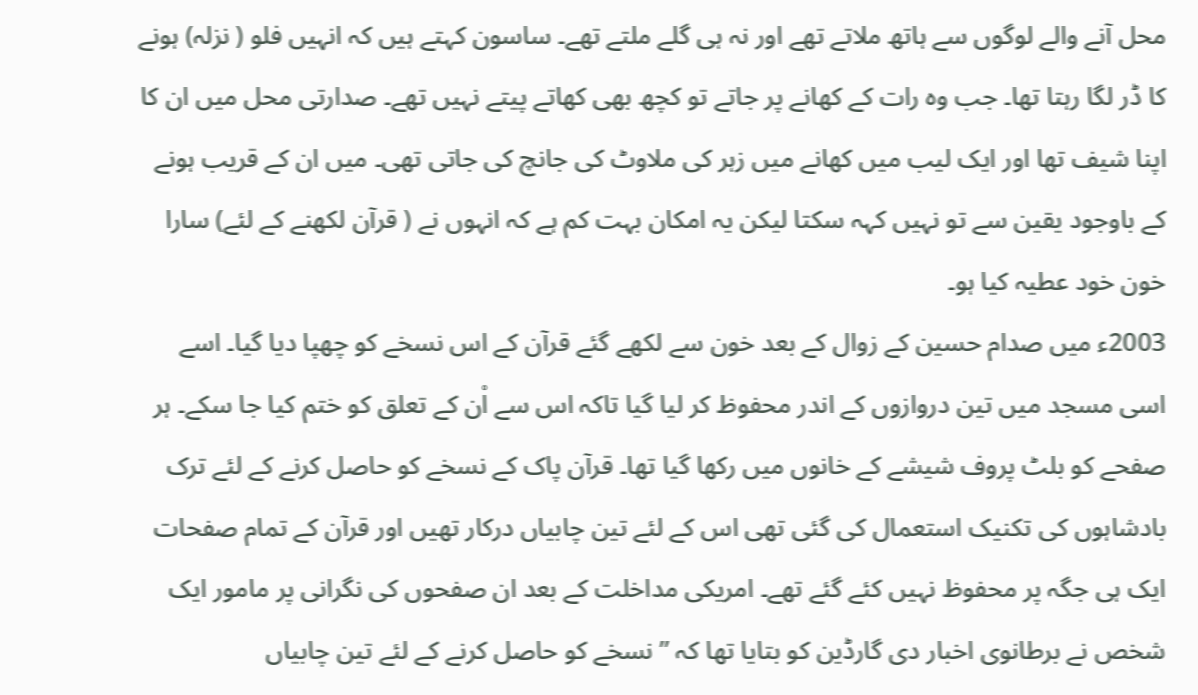محل آنے والے لوگوں سے ہاتھ ملاتے تھے اور نہ ہی گلے ملتے تھے۔ ساسون کہتے ہیں کہ انہیں فلو ( نزلہ) ہونے کا ڈر لگا رہتا تھا۔ جب وہ رات کے کھانے پر جاتے تو کچھ بھی کھاتے پیتے نہیں تھے۔ صدارتی محل میں ان کا اپنا شیف تھا اور ایک لیب میں کھانے میں زہر کی ملاوٹ کی جانچ کی جاتی تھی۔ میں ان کے قریب ہونے کے باوجود یقین سے تو نہیں کہہ سکتا لیکن یہ امکان بہت کم ہے کہ انہوں نے ( قرآن لکھنے کے لئے) سارا خون خود عطیہ کیا ہو۔
2003ء میں صدام حسین کے زوال کے بعد خون سے لکھے گئے قرآن کے اس نسخے کو چھپا دیا گیا۔ اسے اسی مسجد میں تین دروازوں کے اندر محفوظ کر لیا گیا تاکہ اس سے اْن کے تعلق کو ختم کیا جا سکے۔ ہر صفحے کو بلٹ پروف شیشے کے خانوں میں رکھا گیا تھا۔ قرآن پاک کے نسخے کو حاصل کرنے کے لئے ترک بادشاہوں کی تکنیک استعمال کی گئی تھی اس کے لئے تین چابیاں درکار تھیں اور قرآن کے تمام صفحات ایک ہی جگہ پر محفوظ نہیں کئے گئے تھے۔ امریکی مداخلت کے بعد ان صفحوں کی نگرانی پر مامور ایک شخص نے برطانوی اخبار دی گارڈین کو بتایا تھا کہ ’’ نسخے کو حاصل کرنے کے لئے تین چابیاں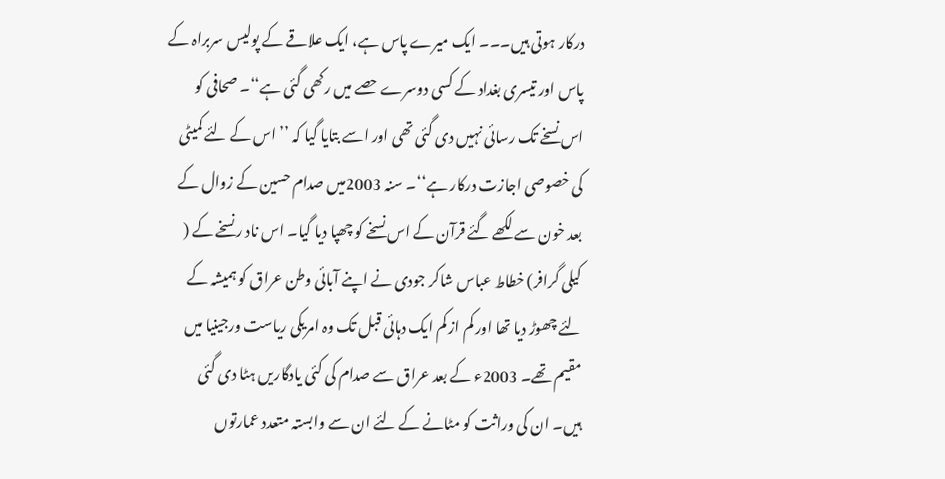درکار ہوتی ہیں۔۔۔ ایک میرے پاس ہے، ایک علاقے کے پولیس سربراہ کے پاس اور تیسری بغداد کے کسی دوسرے حصے میں رکھی گئی ہے‘‘۔ صحافی کو اس نسخے تک رسائی نہیں دی گئی تھی اور اسے بتایا گیا کہ ’’ اس کے لئے کمیٹی کی خصوصی اجازت درکار ہے‘‘۔ سنہ 2003میں صدام حسین کے زوال کے بعد خون سے لکھے گئے قرآن کے اس نسخے کو چھپا دیا گیا۔ اس ناد ر نسخے کے ( کیلی گرافر) خطاط عباس شاکر جودی نے اپنے آبائی وطن عراق کو ہمیشہ کے لئے چھوڑ دیا تھا اور کم از کم ایک دہائی قبل تک وہ امریکی ریاست ورجینیا میں مقیم تھے۔ 2003ء کے بعد عراق سے صدام کی کئی یادگاریں ہٹا دی گئی ہیں۔ ان کی وراثت کو مٹانے کے لئے ان سے وابستہ متعدد عمارتوں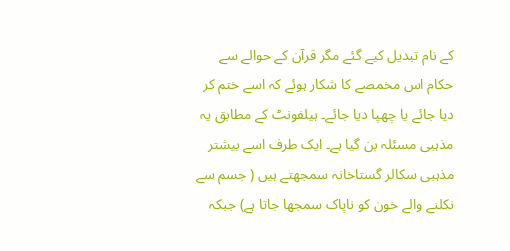کے نام تبدیل کیے گئے مگر قرآن کے حوالے سے حکام اس مخمصے کا شکار ہوئے کہ اسے ختم کر دیا جائے یا چھپا دیا جائے۔ ہیلفونٹ کے مطابق یہ مذہبی مسئلہ بن گیا ہے۔ ایک طرف اسے بیشتر مذہبی سکالر گستاخانہ سمجھتے ہیں ( جسم سے نکلنے والے خون کو ناپاک سمجھا جاتا ہے) جبکہ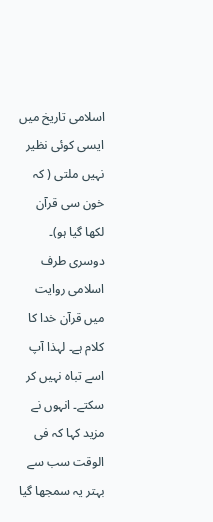اسلامی تاریخ میں ایسی کوئی نظیر نہیں ملتی ( کہ خون سی قرآن لکھا گیا ہو)۔ دوسری طرف اسلامی روایت میں قرآن خدا کا کلام ہے۔ لہذا آپ اسے تباہ نہیں کر سکتے۔ انہوں نے مزید کہا کہ فی الوقت سب سے بہتر یہ سمجھا گیا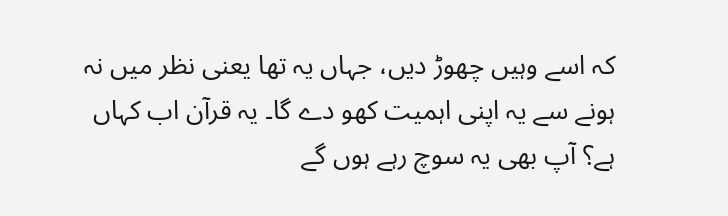کہ اسے وہیں چھوڑ دیں، جہاں یہ تھا یعنی نظر میں نہ ہونے سے یہ اپنی اہمیت کھو دے گا۔ یہ قرآن اب کہاں ہے؟ آپ بھی یہ سوچ رہے ہوں گے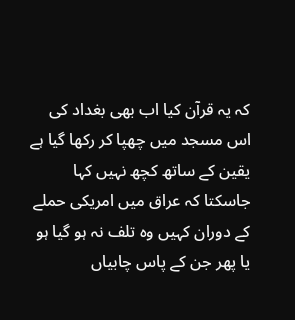کہ یہ قرآن کیا اب بھی بغداد کی اس مسجد میں چھپا کر رکھا گیا ہے یقین کے ساتھ کچھ نہیں کہا جاسکتا کہ عراق میں امریکی حملے کے دوران کہیں وہ تلف نہ ہو گیا ہو یا پھر جن کے پاس چابیاں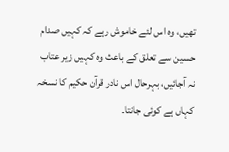تھیں، وہ اس لئے خاموش رہے کہ کہیں صدام حسین سے تعلق کے باعث وہ کہیں زیر عتاب نہ آجائیں، بہرحال اس نادر قرآن حکیم کا نسخہ کہاں ہے کوئی جانتا۔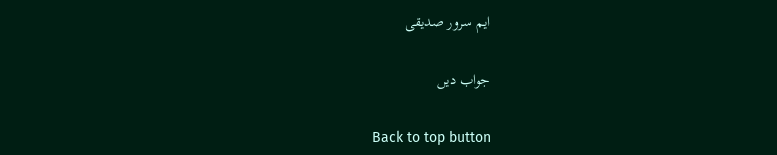ایم سرور صدیقی

جواب دیں

Back to top button